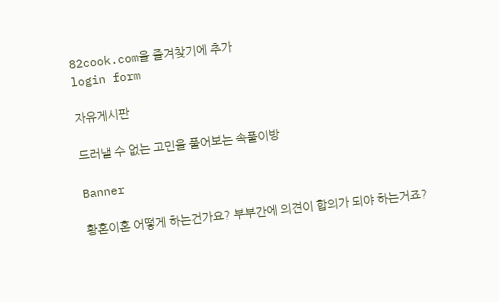82cook.com을 즐겨찾기에 추가
login form

자유게시판

드러낼 수 없는 고민을 풀어보는 속풀이방

Banner

황혼이혼 어떻게 하는건가요? 부부간에 의견이 합의가 되야 하는거죠?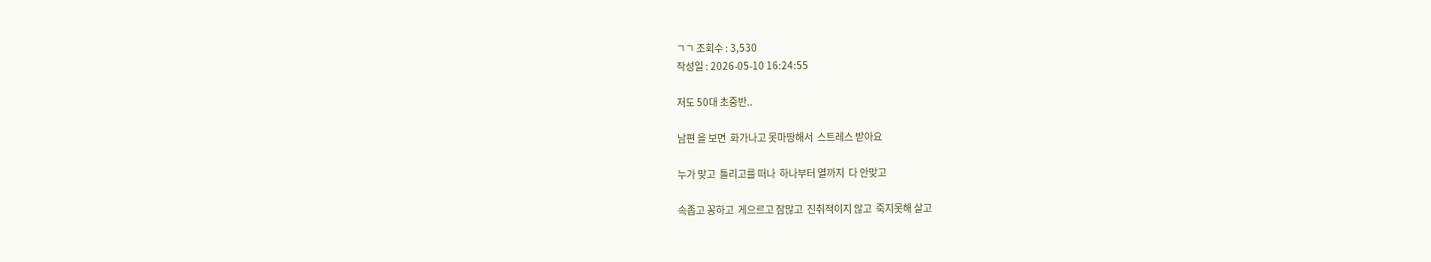ㄱㄱ 조회수 : 3,530
작성일 : 2026-05-10 16:24:55

저도 50대 초중반..

남편 을 보면  화가나고 못마땅해서  스트레스 받아요

누가 맞고  틀리고를 떠나  하나부터 열까지  다 안맞고

속좁고 꽁하고  게으르고 잠많고  진취적이지 않고  죽지못해 살고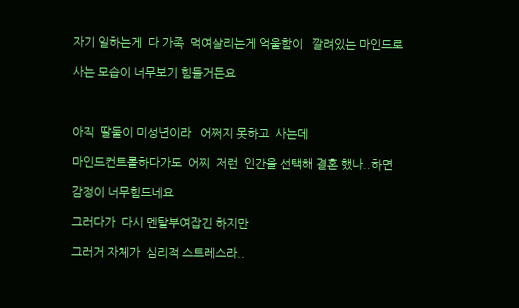자기 일하는게  다 가족  먹여살리는게 억울함이   깔려있는 마인드로

사는 모습이 너무보기 힘들거든요



아직  딸둘이 미성년이라   어쩌지 못하고  사는데

마인드컨트롤하다가도  어찌  저런  인간을 선택해 결혼 했나..하면

감정이 너무힘드네요

그러다가  다시 멘탈부여잡긴 하지만

그러거 자체가  심리적 스트레스라..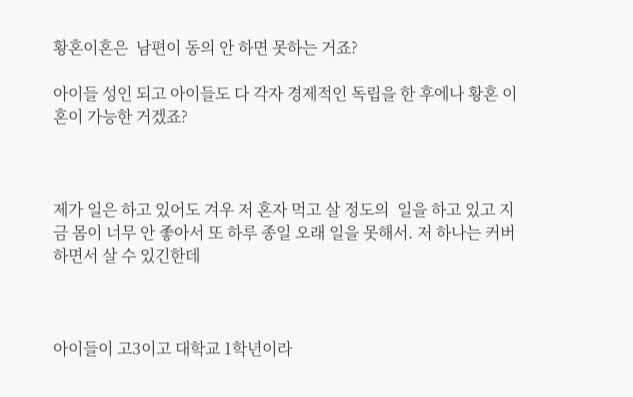황혼이혼은  남편이 동의 안 하면 못하는 거죠?

아이들 성인 되고 아이들도 다 각자 경제적인 독립을 한 후에나 황혼 이혼이 가능한 거겠죠?



제가 일은 하고 있어도 겨우 저 혼자 먹고 살 정도의  일을 하고 있고 지금 몸이 너무 안 좋아서 또 하루 종일 오래 일을 못해서. 저 하나는 커버하면서 살 수 있긴한데



아이들이 고3이고 대학교 1학년이라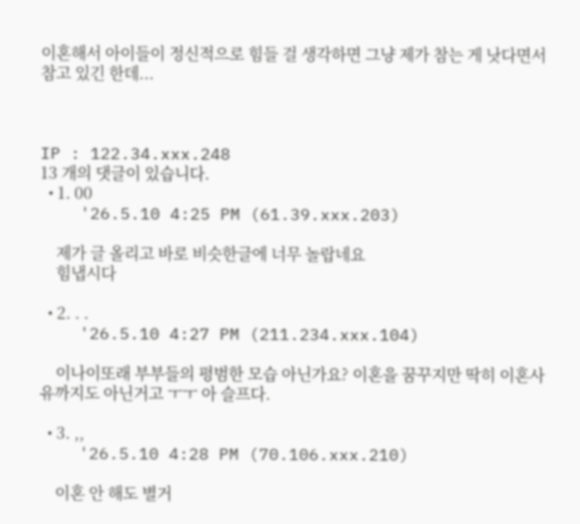이혼해서 아이들이 정신적으로 힘들 걸 생각하면 그냥 제가 참는 게 낫다면서 참고 있긴 한데...



IP : 122.34.xxx.248
13 개의 댓글이 있습니다.
  • 1. 00
    '26.5.10 4:25 PM (61.39.xxx.203)

    제가 글 올리고 바로 비슷한글에 너무 놀랍네요
    힘냅시다

  • 2. . .
    '26.5.10 4:27 PM (211.234.xxx.104)

    이나이또래 부부들의 평범한 모습 아닌가요? 이혼을 꿈꾸지만 딱히 이혼사유까지도 아닌거고 ㅜㅜ 아 슬프다.

  • 3. ,,
    '26.5.10 4:28 PM (70.106.xxx.210)

    이혼 안 해도 별거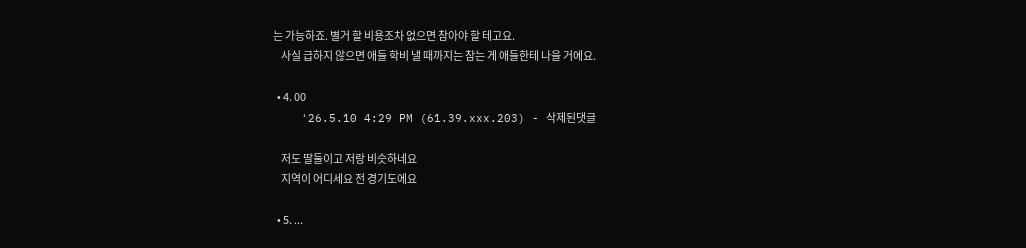는 가능하죠. 별거 할 비용조차 없으면 참아야 할 테고요.
    사실 급하지 않으면 애들 학비 낼 때까지는 참는 게 애들한테 나을 거에요.

  • 4. 00
    '26.5.10 4:29 PM (61.39.xxx.203) - 삭제된댓글

    저도 딸둘이고 저랑 비슷하네요
    지역이 어디세요 전 경기도에요

  • 5. ...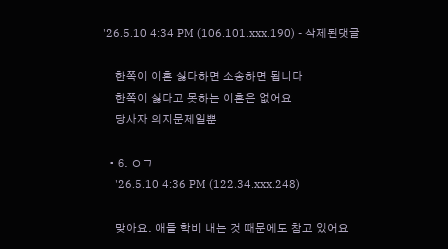'26.5.10 4:34 PM (106.101.xxx.190) - 삭제된댓글

    한쪽이 이혼 싫다하면 소송하면 됩니다
    한쪽이 싫다고 못하는 이혼은 없어요
    당사자 의지문제일뿐

  • 6. ㅇㄱ
    '26.5.10 4:36 PM (122.34.xxx.248)

    맞아요. 애들 학비 내는 것 때문에도 참고 있어요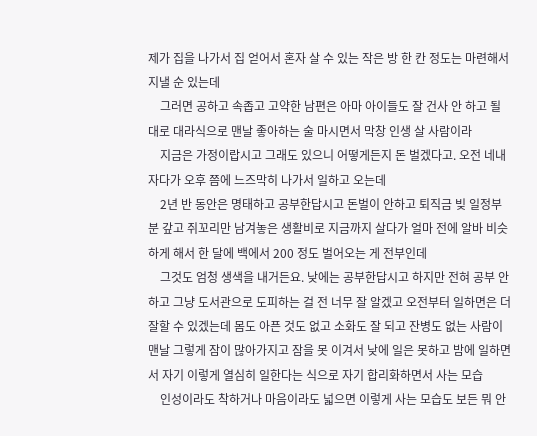제가 집을 나가서 집 얻어서 혼자 살 수 있는 작은 방 한 칸 정도는 마련해서 지낼 순 있는데
    그러면 공하고 속좁고 고약한 남편은 아마 아이들도 잘 건사 안 하고 될 대로 대라식으로 맨날 좋아하는 술 마시면서 막창 인생 살 사람이라
    지금은 가정이랍시고 그래도 있으니 어떻게든지 돈 벌겠다고. 오전 네내 자다가 오후 쯤에 느즈막히 나가서 일하고 오는데
    2년 반 동안은 명태하고 공부한답시고 돈벌이 안하고 퇴직금 빚 일정부분 갚고 쥐꼬리만 남겨놓은 생활비로 지금까지 살다가 얼마 전에 알바 비슷하게 해서 한 달에 백에서 200 정도 벌어오는 게 전부인데
    그것도 엄청 생색을 내거든요. 낮에는 공부한답시고 하지만 전혀 공부 안하고 그냥 도서관으로 도피하는 걸 전 너무 잘 알겠고 오전부터 일하면은 더 잘할 수 있겠는데 몸도 아픈 것도 없고 소화도 잘 되고 잔병도 없는 사람이 맨날 그렇게 잠이 많아가지고 잠을 못 이겨서 낮에 일은 못하고 밤에 일하면서 자기 이렇게 열심히 일한다는 식으로 자기 합리화하면서 사는 모습
    인성이라도 착하거나 마음이라도 넓으면 이렇게 사는 모습도 보든 뭐 안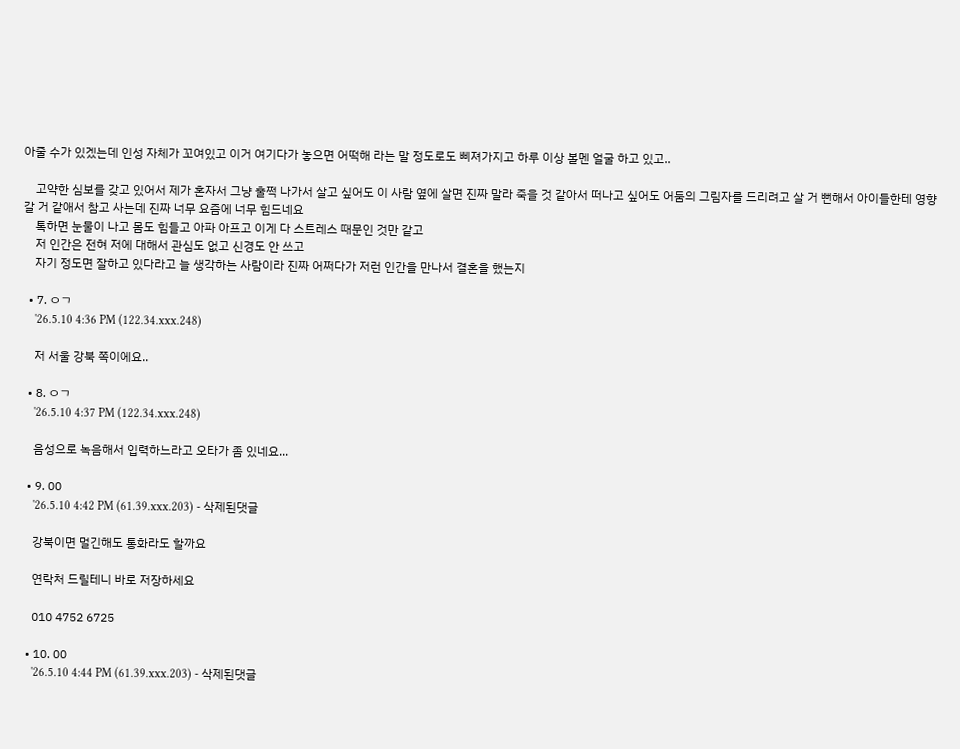아줄 수가 있겠는데 인성 자체가 꼬여있고 이거 여기다가 놓으면 어떡해 라는 말 정도로도 삐져가지고 하루 이상 볼멘 얼굴 하고 있고..

    고약한 심보를 갖고 있어서 제가 혼자서 그냥 훌쩍 나가서 살고 싶어도 이 사람 옆에 살면 진짜 말라 죽을 것 같아서 떠나고 싶어도 어둠의 그림자를 드리려고 살 거 뻔해서 아이들한테 영향 갈 거 같애서 참고 사는데 진짜 너무 요즘에 너무 힘드네요
    톡하면 눈물이 나고 몸도 힘들고 아파 아프고 이게 다 스트레스 때문인 것만 같고
    저 인간은 전혀 저에 대해서 관심도 없고 신경도 안 쓰고
    자기 정도면 잘하고 있다라고 늘 생각하는 사람이라 진짜 어쩌다가 저런 인간을 만나서 결혼을 했는지

  • 7. ㅇㄱ
    '26.5.10 4:36 PM (122.34.xxx.248)

    저 서울 강북 쪽이에요..

  • 8. ㅇㄱ
    '26.5.10 4:37 PM (122.34.xxx.248)

    음성으로 녹음해서 입력하느라고 오타가 좀 있네요...

  • 9. 00
    '26.5.10 4:42 PM (61.39.xxx.203) - 삭제된댓글

    강북이면 멀긴해도 통화라도 할까요

    연락처 드릴테니 바로 저장하세요

    010 4752 6725

  • 10. 00
    '26.5.10 4:44 PM (61.39.xxx.203) - 삭제된댓글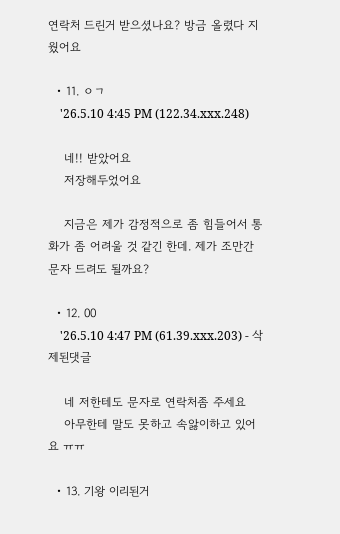연락처 드린거 받으셨나요? 방금 올렸다 지웠어요

  • 11. ㅇㄱ
    '26.5.10 4:45 PM (122.34.xxx.248)

    네!! 받았어요
    저장해두었어요

    지금은 제가 감정적으로 좀 힘들어서 통화가 좀 어려울 것 같긴 한데. 제가 조만간 문자 드려도 될까요?

  • 12. 00
    '26.5.10 4:47 PM (61.39.xxx.203) - 삭제된댓글

    네 저한테도 문자로 연락처좀 주세요
    아무한테 말도 못하고 속앓이하고 있어요 ㅠㅠ

  • 13. 기왕 이리된거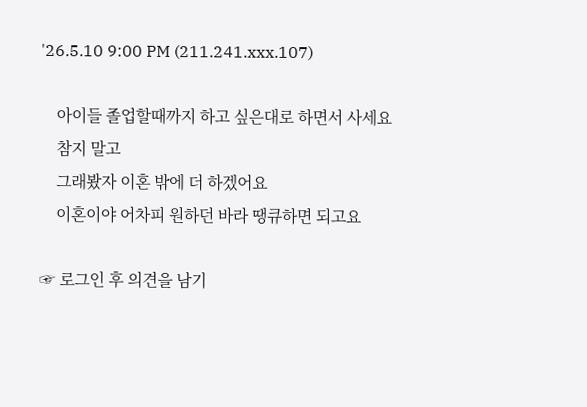'26.5.10 9:00 PM (211.241.xxx.107)

    아이들 졸업할때까지 하고 싶은대로 하면서 사세요
    참지 말고
    그래봤자 이혼 밖에 더 하겠어요
    이혼이야 어차피 원하던 바라 땡큐하면 되고요

☞ 로그인 후 의견을 남기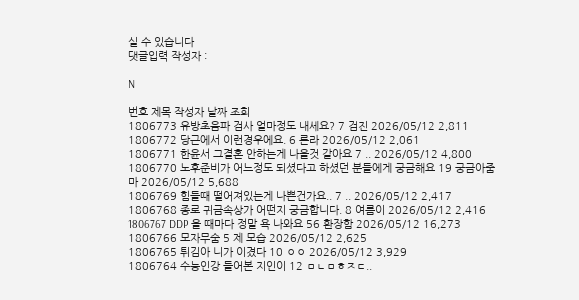실 수 있습니다
댓글입력 작성자 :

N

번호 제목 작성자 날짜 조회
1806773 유방초음파 검사 얼마정도 내세요? 7 검진 2026/05/12 2,811
1806772 당근에서 이런경우에요. 6 론라 2026/05/12 2,061
1806771 한윤서 그결혼 안하는게 나을것 같아요 7 .. 2026/05/12 4,800
1806770 노후준비가 어느정도 되셨다고 하셨던 분들에게 궁금해요 19 궁금아줌마 2026/05/12 5,688
1806769 힘들때 떨어져있는게 나쁜건가요.. 7 .. 2026/05/12 2,417
1806768 종로 귀금속상가 어떤지 궁금합니다. 8 여름이 2026/05/12 2,416
1806767 DDP 올 때마다 정말 욕 나와요 56 환장함 2026/05/12 16,273
1806766 모자무숨 5 제 모습 2026/05/12 2,625
1806765 튀김아 니가 이겼다 10 ㅇㅇ 2026/05/12 3,929
1806764 수능인강 들어본 지인이 12 ㅁㄴㅁㅎㅈㄷ..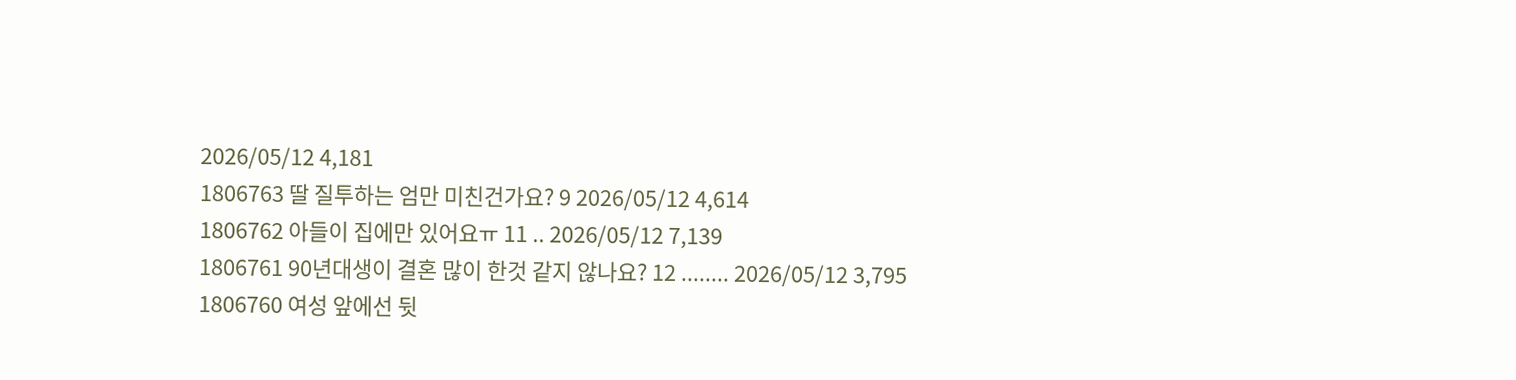2026/05/12 4,181
1806763 딸 질투하는 엄만 미친건가요? 9 2026/05/12 4,614
1806762 아들이 집에만 있어요ㅠ 11 .. 2026/05/12 7,139
1806761 90년대생이 결혼 많이 한것 같지 않나요? 12 ........ 2026/05/12 3,795
1806760 여성 앞에선 뒷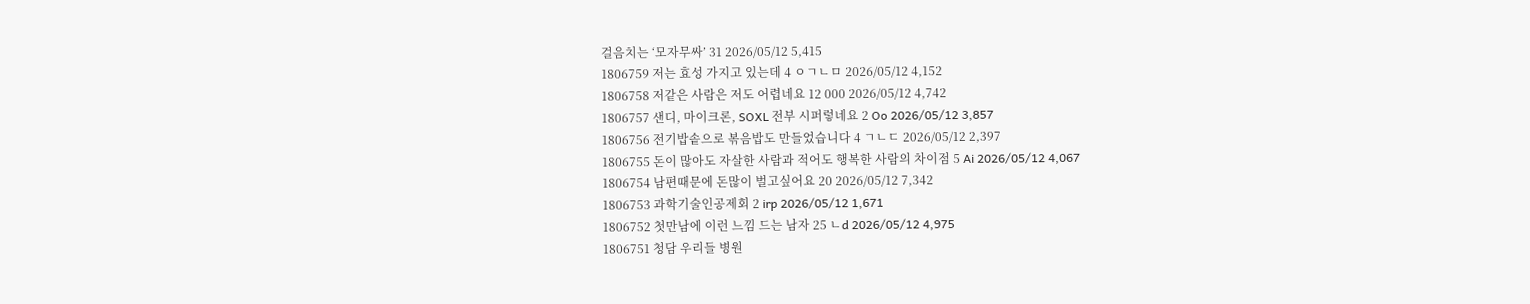걸음치는 ‘모자무싸’ 31 2026/05/12 5,415
1806759 저는 효성 가지고 있는데 4 ㅇㄱㄴㅁ 2026/05/12 4,152
1806758 저같은 사람은 저도 어렵네요 12 000 2026/05/12 4,742
1806757 샌디, 마이크론, SOXL 전부 시퍼렇네요 2 Oo 2026/05/12 3,857
1806756 전기밥솥으로 볶음밥도 만들었습니다 4 ㄱㄴㄷ 2026/05/12 2,397
1806755 돈이 많아도 자살한 사람과 적어도 행복한 사람의 차이점 5 Ai 2026/05/12 4,067
1806754 남편때문에 돈많이 벌고싶어요 20 2026/05/12 7,342
1806753 과학기술인공제회 2 irp 2026/05/12 1,671
1806752 첫만남에 이런 느낌 드는 남자 25 ㄴd 2026/05/12 4,975
1806751 청담 우리들 병원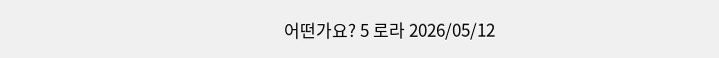어떤가요? 5 로라 2026/05/12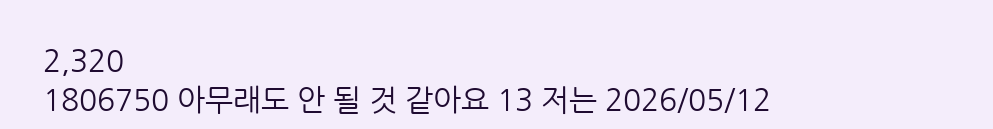2,320
1806750 아무래도 안 될 것 같아요 13 저는 2026/05/12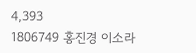4,393
1806749 홍진경 이소라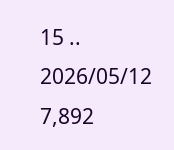15 .. 2026/05/12 7,892